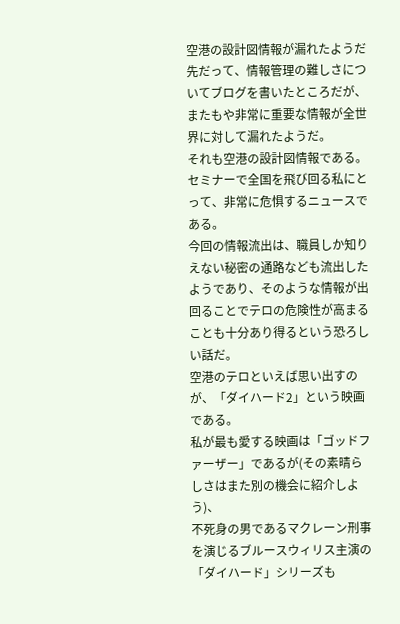空港の設計図情報が漏れたようだ
先だって、情報管理の難しさについてブログを書いたところだが、
またもや非常に重要な情報が全世界に対して漏れたようだ。
それも空港の設計図情報である。セミナーで全国を飛び回る私にとって、非常に危惧するニュースである。
今回の情報流出は、職員しか知りえない秘密の通路なども流出したようであり、そのような情報が出回ることでテロの危険性が高まることも十分あり得るという恐ろしい話だ。
空港のテロといえば思い出すのが、「ダイハード2」という映画である。
私が最も愛する映画は「ゴッドファーザー」であるが(その素晴らしさはまた別の機会に紹介しよう)、
不死身の男であるマクレーン刑事を演じるブルースウィリス主演の「ダイハード」シリーズも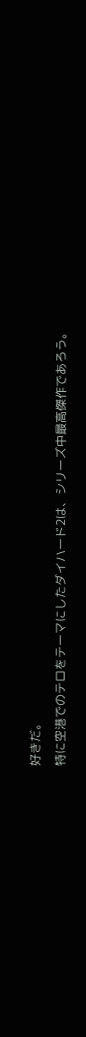好きだ。
特に空港でのテロをテーマにしたダイハード2は、シリーズ中最高傑作であろう。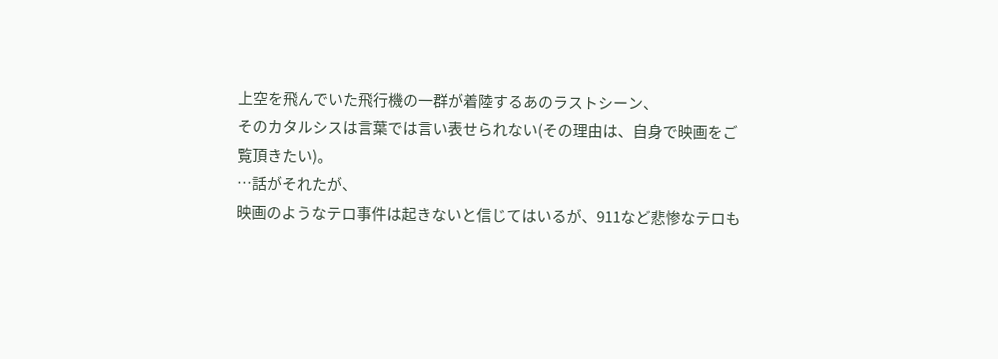上空を飛んでいた飛行機の一群が着陸するあのラストシーン、
そのカタルシスは言葉では言い表せられない(その理由は、自身で映画をご覧頂きたい)。
…話がそれたが、
映画のようなテロ事件は起きないと信じてはいるが、911など悲惨なテロも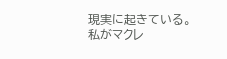現実に起きている。
私がマクレ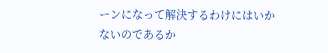ーンになって解決するわけにはいかないのであるか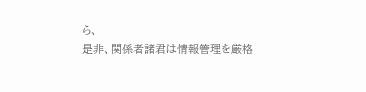ら、
是非、関係者諸君は情報管理を厳格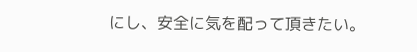にし、安全に気を配って頂きたい。